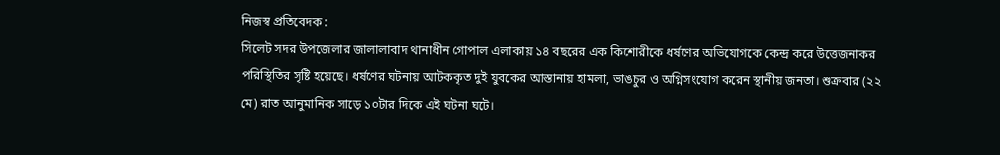নিজস্ব প্রতিবেদক :
সিলেট সদর উপজেলার জালালাবাদ থানাধীন গোপাল এলাকায় ১৪ বছরের এক কিশোরীকে ধর্ষণের অভিযোগকে কেন্দ্র করে উত্তেজনাকর পরিস্থিতির সৃষ্টি হয়েছে। ধর্ষণের ঘটনায় আটককৃত দুই যুবকের আস্তানায় হামলা, ভাঙচুর ও অগ্নিসংযোগ করেন স্থানীয় জনতা। শুক্রবার (২২ মে) রাত আনুমানিক সাড়ে ১০টার দিকে এই ঘটনা ঘটে।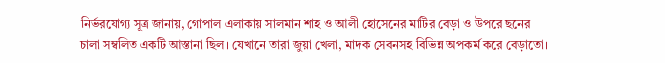নির্ভরযোগ্য সূত্র জানায়, গোপাল এলাকায় সালমান শাহ ও আলী হোসেনের মাটির বেড়া ও উপরে ছনের চালা সম্বলিত একটি আস্তানা ছিল। যেখানে তারা জুয়া খেলা, মাদক সেবনসহ বিভিন্ন অপকর্ম করে বেড়াতো।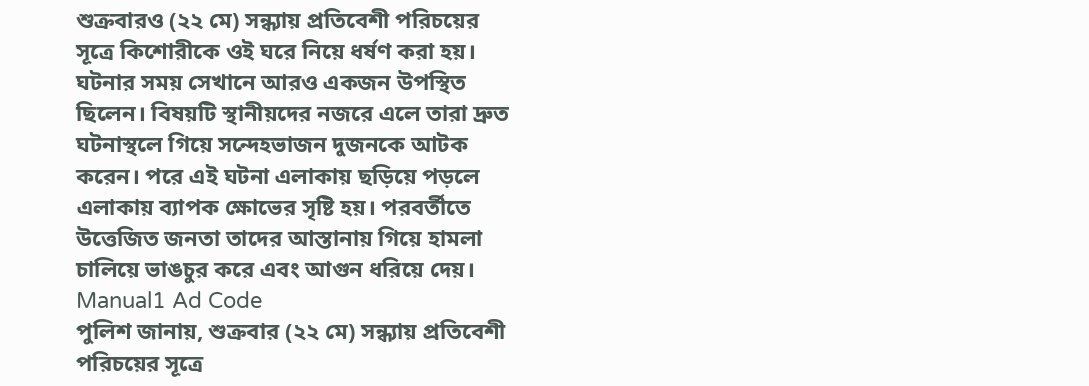শুক্রবারও (২২ মে) সন্ধ্যায় প্রতিবেশী পরিচয়ের সূত্রে কিশোরীকে ওই ঘরে নিয়ে ধর্ষণ করা হয়। ঘটনার সময় সেখানে আরও একজন উপস্থিত ছিলেন। বিষয়টি স্থানীয়দের নজরে এলে তারা দ্রুত ঘটনাস্থলে গিয়ে সন্দেহভাজন দুজনকে আটক করেন। পরে এই ঘটনা এলাকায় ছড়িয়ে পড়লে এলাকায় ব্যাপক ক্ষোভের সৃষ্টি হয়। পরবর্তীতে উত্তেজিত জনতা তাদের আস্তানায় গিয়ে হামলা চালিয়ে ভাঙচুর করে এবং আগুন ধরিয়ে দেয়।
Manual1 Ad Code
পুলিশ জানায়, শুক্রবার (২২ মে) সন্ধ্যায় প্রতিবেশী পরিচয়ের সূত্রে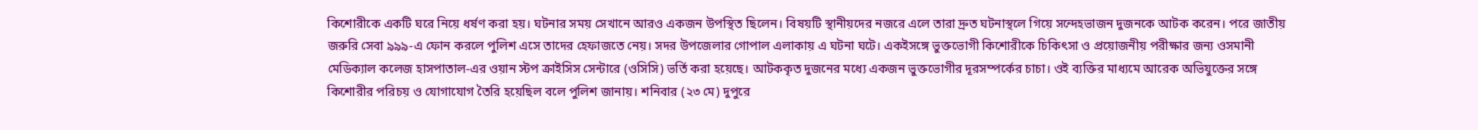কিশোরীকে একটি ঘরে নিয়ে ধর্ষণ করা হয়। ঘটনার সময় সেখানে আরও একজন উপস্থিত ছিলেন। বিষয়টি স্থানীয়দের নজরে এলে তারা দ্রুত ঘটনাস্থলে গিয়ে সন্দেহভাজন দুজনকে আটক করেন। পরে জাতীয় জরুরি সেবা ৯৯৯-এ ফোন করলে পুলিশ এসে তাদের হেফাজতে নেয়। সদর উপজেলার গোপাল এলাকায় এ ঘটনা ঘটে। একইসঙ্গে ভুক্তভোগী কিশোরীকে চিকিৎসা ও প্রয়োজনীয় পরীক্ষার জন্য ওসমানী মেডিক্যাল কলেজ হাসপাতাল-এর ওয়ান স্টপ ক্রাইসিস সেন্টারে (ওসিসি) ভর্তি করা হয়েছে। আটককৃত দুজনের মধ্যে একজন ভুক্তভোগীর দূরসম্পর্কের চাচা। ওই ব্যক্তির মাধ্যমে আরেক অভিযুক্তের সঙ্গে কিশোরীর পরিচয় ও যোগাযোগ তৈরি হয়েছিল বলে পুলিশ জানায়। শনিবার (২৩ মে) দুপুরে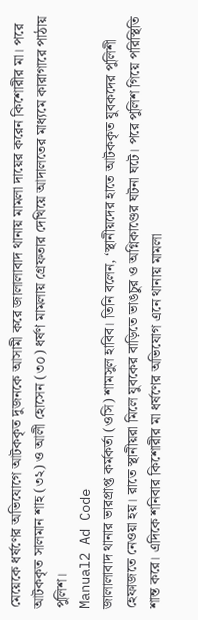মেয়েকে ধর্ষণের অভিযোগে আটককৃত দুজনকে আসামী করে জালালাবাদ থানায় মামলা দায়ের করেন কিশোরীর মা। পরে আটককৃত সালমান শাহ (৩২) ও আলী হোসেন (৩০) ধর্ষণ মামলায় গ্রেফতার দেখিয়ে আদালতের মাধ্যমে কারাগারে পাঠায় পুলিশ।
Manual2 Ad Code
জালালাবাদ থানার ভারপ্রাপ্ত কর্মকর্তা (ওসি) শামসুল হাবিব। তিনি বলেন, ‘স্থানীয়দের হাতে আটককৃত যুবকদের পুলিশী হেফাজতে নেওয়া হয়। রাতে স্থানীয়রা মিলে যুবকের বাড়িতে ভাঙচুর ও অগ্নিকাণ্ডের ঘটনা ঘটে। পরে পুলিশ গিয়ে পরিস্থিতি শান্ত করে। এদিকে শনিবার কিশোরীর মা ধর্ষণের অভিযোগ এনে থানায় মামলা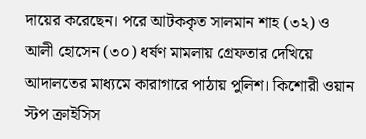দায়ের করেছেন। পরে আটককৃত সালমান শাহ (৩২) ও আলী হোসেন (৩০) ধর্ষণ মামলায় গ্রেফতার দেখিয়ে আদালতের মাধ্যমে কারাগারে পাঠায় পুলিশ। কিশোরী ওয়ান স্টপ ক্রাইসিস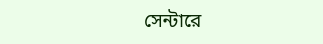সেন্টারে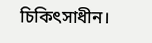চিকিৎসাধীন।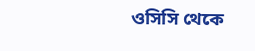ওসিসি থেকে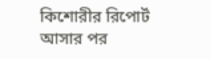কিশোরীর রিপোর্ট আসার পর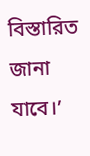বিস্তারিত জানা যাবে।’